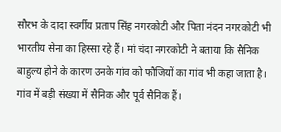सौरभ के दादा स्वर्गीय प्रताप सिंह नगरकोटी और पिता नंदन नगरकोटी भी भारतीय सेना का हिस्सा रहे हैं। मां चंदा नगरकोटी ने बताया कि सैनिक बाहुल्य होने के कारण उनके गांव को फौजियों का गांव भी कहा जाता है।
गांव में बड़ी संख्या में सैनिक और पूर्व सैनिक हैं।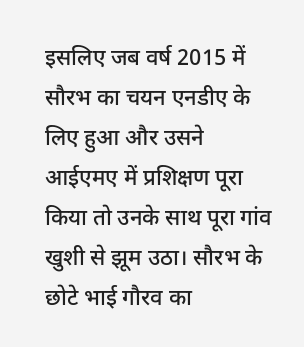इसलिए जब वर्ष 2015 में सौरभ का चयन एनडीए के लिए हुआ और उसने आईएमए में प्रशिक्षण पूरा किया तो उनके साथ पूरा गांव खुशी से झूम उठा। सौरभ के छोटे भाई गौरव का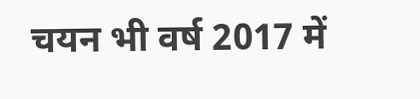चयन भी वर्ष 2017 में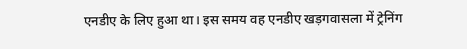एनडीए के लिए हुआ था। इस समय वह एनडीए खड़गवासला में ट्रेनिंग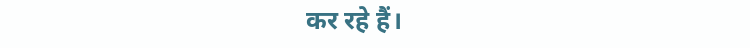कर रहे हैं।